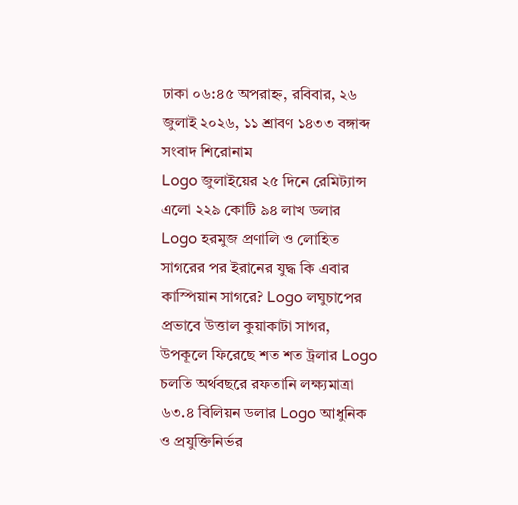ঢাকা ০৬:৪৫ অপরাহ্ন, রবিবার, ২৬ জুলাই ২০২৬, ১১ শ্রাবণ ১৪৩৩ বঙ্গাব্দ
সংবাদ শিরোনাম
Logo জুলাইয়ের ২৫ দিনে রেমিট্যান্স এলো ২২৯ কোটি ৯৪ লাখ ডলার Logo হরমুজ প্রণালি ও লোহিত সাগরের পর ইরানের যুদ্ধ কি এবার কাস্পিয়ান সাগরে? Logo লঘুচাপের প্রভাবে উত্তাল কুয়াকাটা সাগর, উপকূলে ফিরেছে শত শত ট্রলার Logo চলতি অর্থবছরে রফতানি লক্ষ্যমাত্রা ৬৩.৪ বিলিয়ন ডলার Logo আধুনিক ও প্রযুক্তিনির্ভর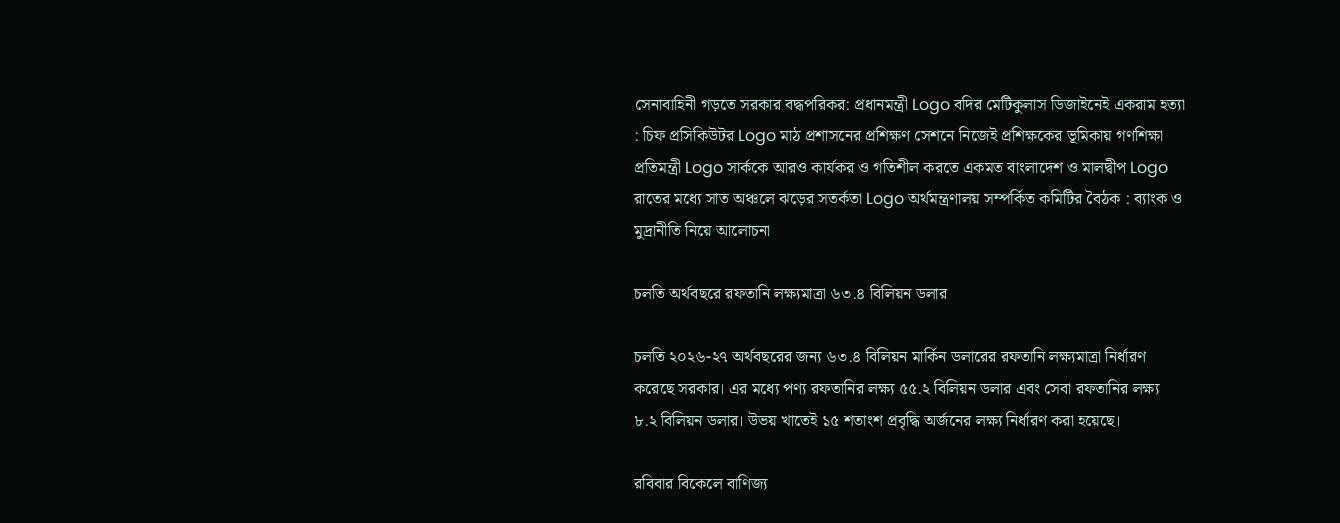সেনাবাহিনী গড়তে সরকার বদ্ধপরিকর: প্রধানমন্ত্রী Logo বদির মেটিকুলাস ডিজাইনেই একরাম হত্যা : চিফ প্রসিকিউটর Logo মাঠ প্রশাসনের প্রশিক্ষণ সেশনে নিজেই প্রশিক্ষকের ভূমিকায় গণশিক্ষা প্রতিমন্ত্রী Logo সার্ককে আরও কার্যকর ও গতিশীল করতে একমত বাংলাদেশ ও মালদ্বীপ Logo রাতের মধ্যে সাত অঞ্চলে ঝড়ের সতর্কতা Logo অর্থমন্ত্রণালয় সম্পর্কিত কমিটির বৈঠক : ব্যাংক ও মুদ্রানীতি নিয়ে আলোচনা

চলতি অর্থবছরে রফতানি লক্ষ্যমাত্রা ৬৩.৪ বিলিয়ন ডলার

চলতি ২০২৬-২৭ অর্থবছরের জন্য ৬৩.৪ বিলিয়ন মার্কিন ডলারের রফতানি লক্ষ্যমাত্রা নির্ধারণ করেছে সরকার। এর মধ্যে পণ্য রফতানির লক্ষ্য ৫৫.২ বিলিয়ন ডলার এবং সেবা রফতানির লক্ষ্য ৮.২ বিলিয়ন ডলার। উভয় খাতেই ১৫ শতাংশ প্রবৃদ্ধি অর্জনের লক্ষ্য নির্ধারণ করা হয়েছে।

রবিবার বিকেলে বাণিজ্য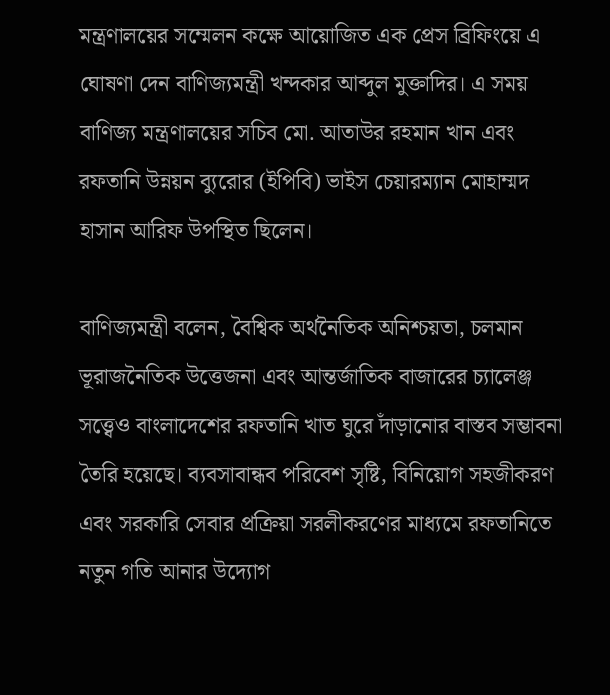মন্ত্রণালয়ের সম্মেলন কক্ষে আয়োজিত এক প্রেস ব্রিফিংয়ে এ ঘোষণা দেন বাণিজ্যমন্ত্রী খন্দকার আব্দুল মুক্তাদির। এ সময় বাণিজ্য মন্ত্রণালয়ের সচিব মো. আতাউর রহমান খান এবং রফতানি উন্নয়ন ব্যুরোর (ইপিবি) ভাইস চেয়ারম্যান মোহাম্মদ হাসান আরিফ উপস্থিত ছিলেন।

বাণিজ্যমন্ত্রী বলেন, বৈশ্বিক অর্থনৈতিক অনিশ্চয়তা, চলমান ভূরাজনৈতিক উত্তেজনা এবং আন্তর্জাতিক বাজারের চ্যালেঞ্জ সত্ত্বেও বাংলাদেশের রফতানি খাত ঘুরে দাঁড়ানোর বাস্তব সম্ভাবনা তৈরি হয়েছে। ব্যবসাবান্ধব পরিবেশ সৃষ্টি, বিনিয়োগ সহজীকরণ এবং সরকারি সেবার প্রক্রিয়া সরলীকরণের মাধ্যমে রফতানিতে নতুন গতি আনার উদ্যোগ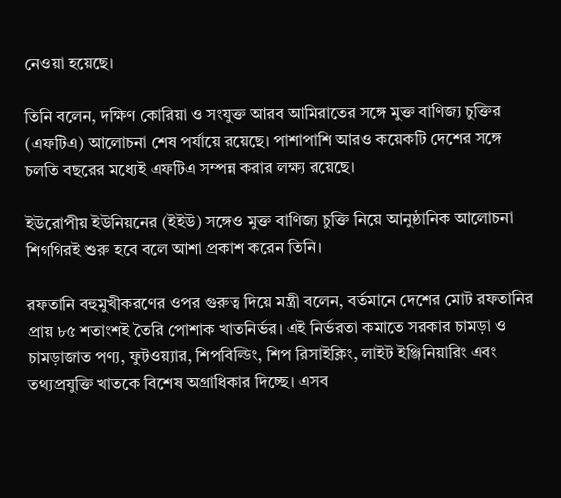নেওয়া হয়েছে।

তিনি বলেন, দক্ষিণ কোরিয়া ও সংযুক্ত আরব আমিরাতের সঙ্গে মুক্ত বাণিজ্য চুক্তির (এফটিএ) আলোচনা শেষ পর্যায়ে রয়েছে। পাশাপাশি আরও কয়েকটি দেশের সঙ্গে চলতি বছরের মধ্যেই এফটিএ সম্পন্ন করার লক্ষ্য রয়েছে।

ইউরোপীয় ইউনিয়নের (ইইউ) সঙ্গেও মুক্ত বাণিজ্য চুক্তি নিয়ে আনুষ্ঠানিক আলোচনা শিগগিরই শুরু হবে বলে আশা প্রকাশ করেন তিনি।

রফতানি বহুমুখীকরণের ওপর গুরুত্ব দিয়ে মন্ত্রী বলেন, বর্তমানে দেশের মোট রফতানির প্রায় ৮৫ শতাংশই তৈরি পোশাক খাতনির্ভর। এই নির্ভরতা কমাতে সরকার চামড়া ও চামড়াজাত পণ্য, ফুটওয়্যার, শিপবিল্ডিং, শিপ রিসাইক্লিং, লাইট ইঞ্জিনিয়ারিং এবং তথ্যপ্রযুক্তি খাতকে বিশেষ অগ্রাধিকার দিচ্ছে। এসব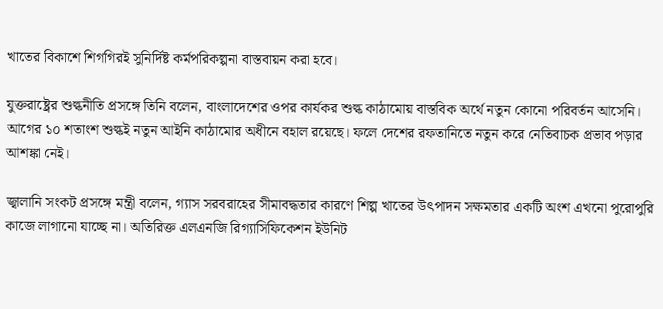খাতের বিকাশে শিগগিরই সুনির্দিষ্ট কর্মপরিকল্পনা বাস্তবায়ন করা হবে।

যুক্তরাষ্ট্রের শুল্কনীতি প্রসঙ্গে তিনি বলেন, বাংলাদেশের ওপর কার্যকর শুল্ক কাঠামোয় বাস্তবিক অর্থে নতুন কোনো পরিবর্তন আসেনি। আগের ১০ শতাংশ শুল্কই নতুন আইনি কাঠামোর অধীনে বহাল রয়েছে। ফলে দেশের রফতানিতে নতুন করে নেতিবাচক প্রভাব পড়ার আশঙ্কা নেই।

জ্বালানি সংকট প্রসঙ্গে মন্ত্রী বলেন, গ্যাস সরবরাহের সীমাবদ্ধতার কারণে শিল্প খাতের উৎপাদন সক্ষমতার একটি অংশ এখনো পুরোপুরি কাজে লাগানো যাচ্ছে না। অতিরিক্ত এলএনজি রিগ্যাসিফিকেশন ইউনিট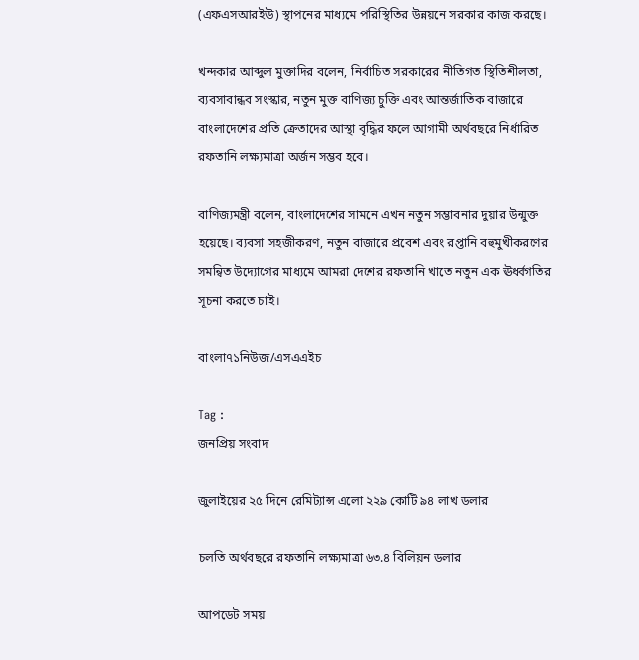(এফএসআরইউ) স্থাপনের মাধ্যমে পরিস্থিতির উন্নয়নে সরকার কাজ করছে।

খন্দকার আব্দুল মুক্তাদির বলেন, নির্বাচিত সরকারের নীতিগত স্থিতিশীলতা, ব্যবসাবান্ধব সংস্কার, নতুন মুক্ত বাণিজ্য চুক্তি এবং আন্তর্জাতিক বাজারে বাংলাদেশের প্রতি ক্রেতাদের আস্থা বৃদ্ধির ফলে আগামী অর্থবছরে নির্ধারিত রফতানি লক্ষ্যমাত্রা অর্জন সম্ভব হবে।

বাণিজ্যমন্ত্রী বলেন, বাংলাদেশের সামনে এখন নতুন সম্ভাবনার দুয়ার উন্মুক্ত হয়েছে। ব্যবসা সহজীকরণ, নতুন বাজারে প্রবেশ এবং রপ্তানি বহুমুখীকরণের সমন্বিত উদ্যোগের মাধ্যমে আমরা দেশের রফতানি খাতে নতুন এক ঊর্ধ্বগতির সূচনা করতে চাই।

বাংলা৭১নিউজ/এসএএইচ

Tag :
জনপ্রিয় সংবাদ

জুলাইয়ের ২৫ দিনে রেমিট্যান্স এলো ২২৯ কোটি ৯৪ লাখ ডলার

চলতি অর্থবছরে রফতানি লক্ষ্যমাত্রা ৬৩.৪ বিলিয়ন ডলার

আপডেট সময়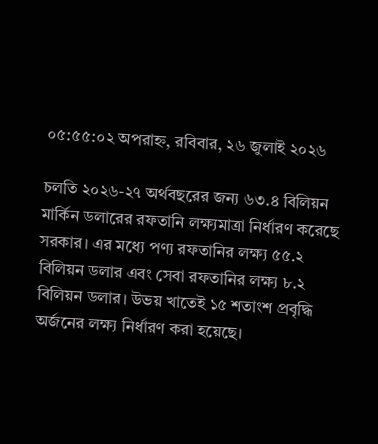০৫:৫৫:০২ অপরাহ্ন, রবিবার, ২৬ জুলাই ২০২৬

চলতি ২০২৬-২৭ অর্থবছরের জন্য ৬৩.৪ বিলিয়ন মার্কিন ডলারের রফতানি লক্ষ্যমাত্রা নির্ধারণ করেছে সরকার। এর মধ্যে পণ্য রফতানির লক্ষ্য ৫৫.২ বিলিয়ন ডলার এবং সেবা রফতানির লক্ষ্য ৮.২ বিলিয়ন ডলার। উভয় খাতেই ১৫ শতাংশ প্রবৃদ্ধি অর্জনের লক্ষ্য নির্ধারণ করা হয়েছে।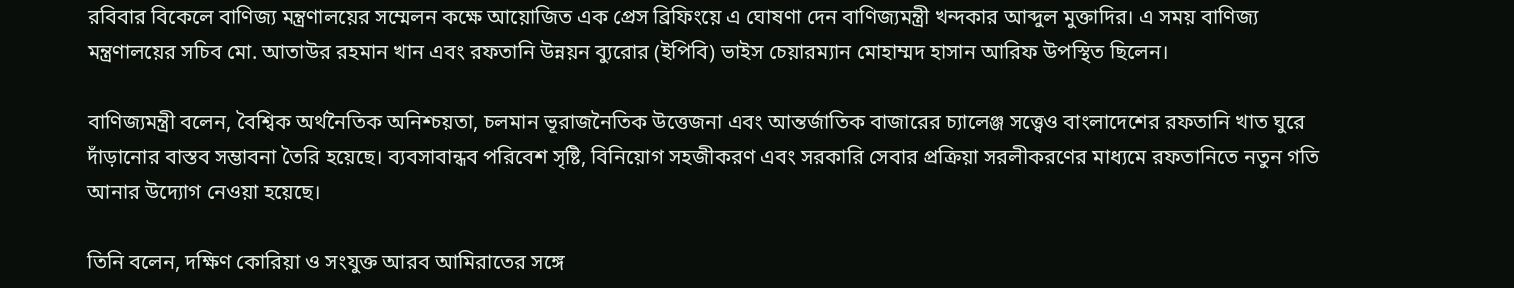রবিবার বিকেলে বাণিজ্য মন্ত্রণালয়ের সম্মেলন কক্ষে আয়োজিত এক প্রেস ব্রিফিংয়ে এ ঘোষণা দেন বাণিজ্যমন্ত্রী খন্দকার আব্দুল মুক্তাদির। এ সময় বাণিজ্য মন্ত্রণালয়ের সচিব মো. আতাউর রহমান খান এবং রফতানি উন্নয়ন ব্যুরোর (ইপিবি) ভাইস চেয়ারম্যান মোহাম্মদ হাসান আরিফ উপস্থিত ছিলেন।

বাণিজ্যমন্ত্রী বলেন, বৈশ্বিক অর্থনৈতিক অনিশ্চয়তা, চলমান ভূরাজনৈতিক উত্তেজনা এবং আন্তর্জাতিক বাজারের চ্যালেঞ্জ সত্ত্বেও বাংলাদেশের রফতানি খাত ঘুরে দাঁড়ানোর বাস্তব সম্ভাবনা তৈরি হয়েছে। ব্যবসাবান্ধব পরিবেশ সৃষ্টি, বিনিয়োগ সহজীকরণ এবং সরকারি সেবার প্রক্রিয়া সরলীকরণের মাধ্যমে রফতানিতে নতুন গতি আনার উদ্যোগ নেওয়া হয়েছে।

তিনি বলেন, দক্ষিণ কোরিয়া ও সংযুক্ত আরব আমিরাতের সঙ্গে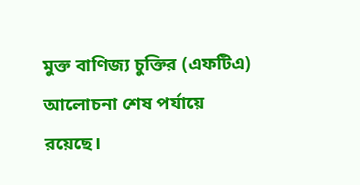মুক্ত বাণিজ্য চুক্তির (এফটিএ) আলোচনা শেষ পর্যায়ে রয়েছে।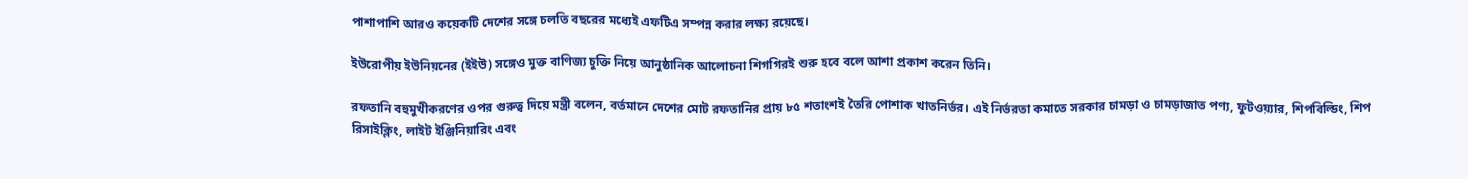পাশাপাশি আরও কয়েকটি দেশের সঙ্গে চলতি বছরের মধ্যেই এফটিএ সম্পন্ন করার লক্ষ্য রয়েছে।

ইউরোপীয় ইউনিয়নের (ইইউ) সঙ্গেও মুক্ত বাণিজ্য চুক্তি নিয়ে আনুষ্ঠানিক আলোচনা শিগগিরই শুরু হবে বলে আশা প্রকাশ করেন তিনি।

রফতানি বহুমুখীকরণের ওপর গুরুত্ব দিয়ে মন্ত্রী বলেন, বর্তমানে দেশের মোট রফতানির প্রায় ৮৫ শতাংশই তৈরি পোশাক খাতনির্ভর। এই নির্ভরতা কমাতে সরকার চামড়া ও চামড়াজাত পণ্য, ফুটওয়্যার, শিপবিল্ডিং, শিপ রিসাইক্লিং, লাইট ইঞ্জিনিয়ারিং এবং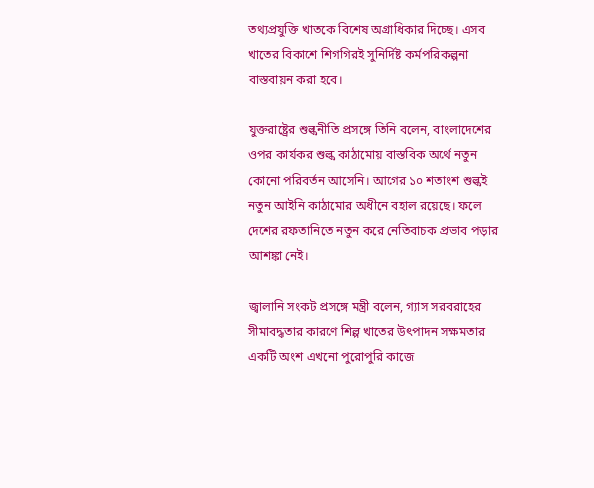তথ্যপ্রযুক্তি খাতকে বিশেষ অগ্রাধিকার দিচ্ছে। এসব খাতের বিকাশে শিগগিরই সুনির্দিষ্ট কর্মপরিকল্পনা বাস্তবায়ন করা হবে।

যুক্তরাষ্ট্রের শুল্কনীতি প্রসঙ্গে তিনি বলেন, বাংলাদেশের ওপর কার্যকর শুল্ক কাঠামোয় বাস্তবিক অর্থে নতুন কোনো পরিবর্তন আসেনি। আগের ১০ শতাংশ শুল্কই নতুন আইনি কাঠামোর অধীনে বহাল রয়েছে। ফলে দেশের রফতানিতে নতুন করে নেতিবাচক প্রভাব পড়ার আশঙ্কা নেই।

জ্বালানি সংকট প্রসঙ্গে মন্ত্রী বলেন, গ্যাস সরবরাহের সীমাবদ্ধতার কারণে শিল্প খাতের উৎপাদন সক্ষমতার একটি অংশ এখনো পুরোপুরি কাজে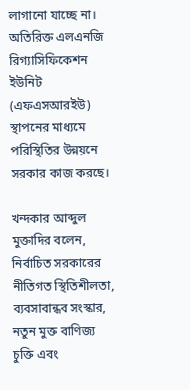লাগানো যাচ্ছে না। অতিরিক্ত এলএনজি রিগ্যাসিফিকেশন ইউনিট (এফএসআরইউ) স্থাপনের মাধ্যমে পরিস্থিতির উন্নয়নে সরকার কাজ করছে।

খন্দকার আব্দুল মুক্তাদির বলেন, নির্বাচিত সরকারের নীতিগত স্থিতিশীলতা, ব্যবসাবান্ধব সংস্কার, নতুন মুক্ত বাণিজ্য চুক্তি এবং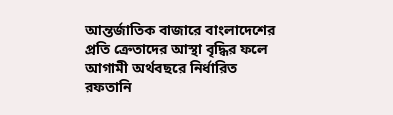আন্তর্জাতিক বাজারে বাংলাদেশের প্রতি ক্রেতাদের আস্থা বৃদ্ধির ফলে আগামী অর্থবছরে নির্ধারিত রফতানি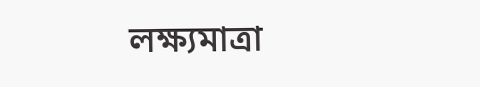লক্ষ্যমাত্রা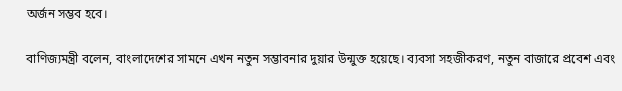অর্জন সম্ভব হবে।

বাণিজ্যমন্ত্রী বলেন, বাংলাদেশের সামনে এখন নতুন সম্ভাবনার দুয়ার উন্মুক্ত হয়েছে। ব্যবসা সহজীকরণ, নতুন বাজারে প্রবেশ এবং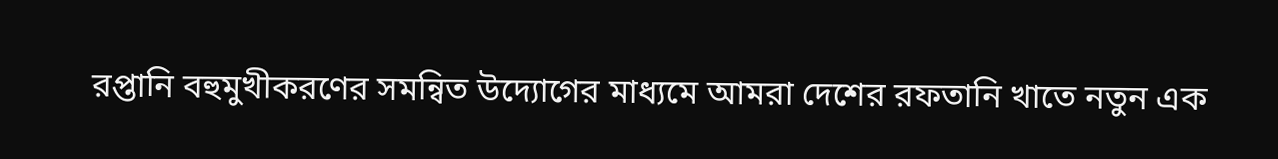রপ্তানি বহুমুখীকরণের সমন্বিত উদ্যোগের মাধ্যমে আমরা দেশের রফতানি খাতে নতুন এক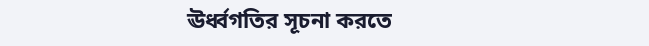ঊর্ধ্বগতির সূচনা করতে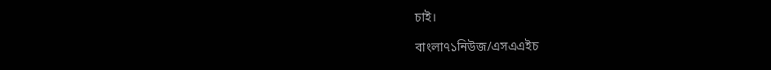চাই।

বাংলা৭১নিউজ/এসএএইচ